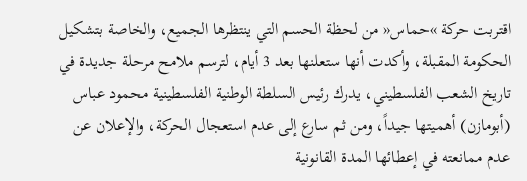اقتربت حركة »حماس« من لحظة الحسم التي ينتظرها الجميع، والخاصة بتشكيل الحكومة المقبلة، وأكدت أنها ستعلنها بعد 3 أيام، لترسم ملامح مرحلة جديدة في تاريخ الشعب الفلسطيني، يدرك رئيس السلطة الوطنية الفلسطينية محمود عباس (أبومازن) أهميتها جيداً، ومن ثم سارع إلى عدم استعجال الحركة، والإعلان عن عدم ممانعته في إعطائها المدة القانونية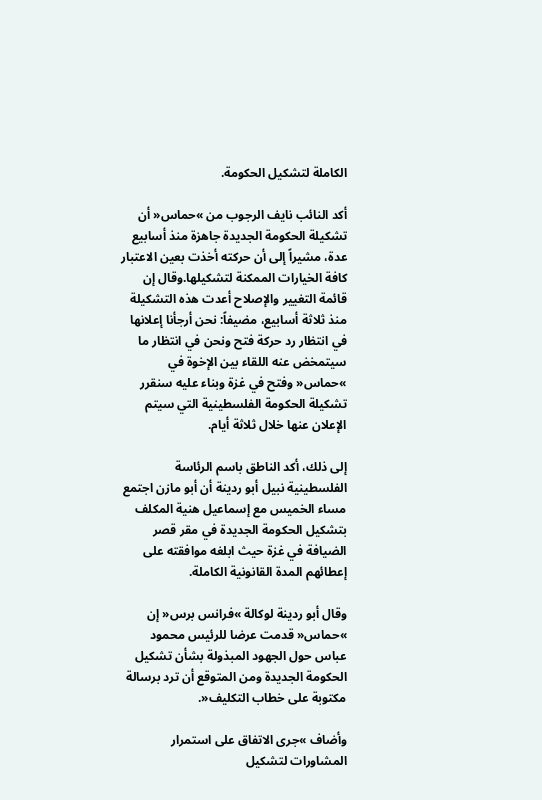الكاملة لتشكيل الحكومة.

أكد النائب نايف الرجوب من »حماس« أن تشكيلة الحكومة الجديدة جاهزة منذ أسابيع عدة، مشيراً إلى أن حركته أخذت بعين الاعتبار كافة الخيارات الممكنة لتشكيلها.وقال إن قائمة التغيير والإصلاح أعدت هذه التشكيلة منذ ثلاثة أسابيع، مضيفاً: نحن أرجأنا إعلانها في انتظار رد حركة فتح ونحن في انتظار ما سيتمخض عنه اللقاء بين الإخوة في »حماس« وفتح في غزة وبناء عليه سنقرر تشكيلة الحكومة الفلسطينية التي سيتم الإعلان عنها خلال ثلاثة أيام.

إلى ذلك، أكد الناطق باسم الرئاسة الفلسطينية نبيل أبو ردينة أن أبو مازن اجتمع مساء الخميس مع إسماعيل هنية المكلف بتشكيل الحكومة الجديدة في مقر قصر الضيافة في غزة حيث ابلغه موافقته على إعطائهم المدة القانونية الكاملة.

وقال أبو ردينة لوكالة »فرانس برس« إن »حماس« قدمت عرضا للرئيس محمود عباس حول الجهود المبذولة بشأن تشكيل الحكومة الجديدة ومن المتوقع أن ترد برسالة مكتوبة على خطاب التكليف«.

وأضاف »جرى الاتفاق على استمرار المشاورات لتشكيل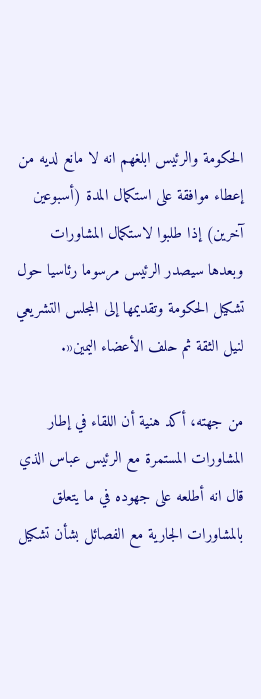الحكومة والرئيس ابلغهم انه لا مانع لديه من إعطاء موافقة على استكمال المدة (أسبوعين آخرين) إذا طلبوا لاستكمال المشاورات وبعدها سيصدر الرئيس مرسوما رئاسيا حول تشكيل الحكومة وتقديمها إلى المجلس التشريعي لنيل الثقة ثم حلف الأعضاء اليمين«.

من جهته، أكد هنية أن اللقاء في إطار المشاورات المستمرة مع الرئيس عباس الذي قال انه أطلعه على جهوده في ما يتعلق بالمشاورات الجارية مع الفصائل بشأن تشكيل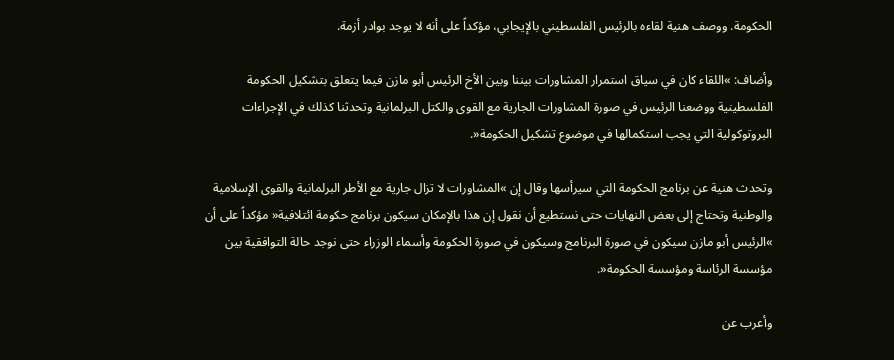الحكومة. ووصف هنية لقاءه بالرئيس الفلسطيني بالإيجابي، مؤكداً على أنه لا يوجد بوادر أزمة.

وأضاف: »اللقاء كان في سياق استمرار المشاورات بيننا وبين الأخ الرئيس أبو مازن فيما يتعلق بتشكيل الحكومة الفلسطينية ووضعنا الرئيس في صورة المشاورات الجارية مع القوى والكتل البرلمانية وتحدثنا كذلك في الإجراءات البروتوكولية التي يجب استكمالها في موضوع تشكيل الحكومة«.

وتحدث هنية عن برنامج الحكومة التي سيرأسها وقال إن »المشاورات لا تزال جارية مع الأطر البرلمانية والقوى الإسلامية والوطنية وتحتاج إلى بعض النهايات حتى نستطيع أن نقول إن هذا بالإمكان سيكون برنامج حكومة ائتلافية« مؤكداً على أن »الرئيس أبو مازن سيكون في صورة البرنامج وسيكون في صورة الحكومة وأسماء الوزراء حتى نوجد حالة التوافقية بين مؤسسة الرئاسة ومؤسسة الحكومة«.

وأعرب عن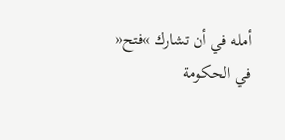أمله في أن تشارك »فتح« في الحكومة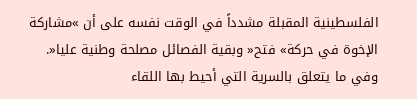الفلسطينية المقبلة مشدداً في الوقت نفسه على أن »مشاركة الإخوة في حركة» فتح« وبقية الفصائل مصلحة وطنية عليا«. وفي ما يتعلق بالسرية التي أحيط بها اللقاء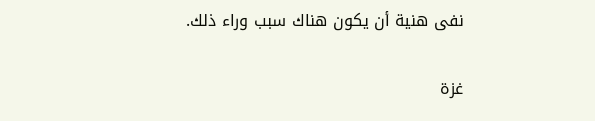نفى هنية أن يكون هناك سبب وراء ذلك.

غزة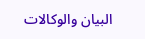البيان والوكالات